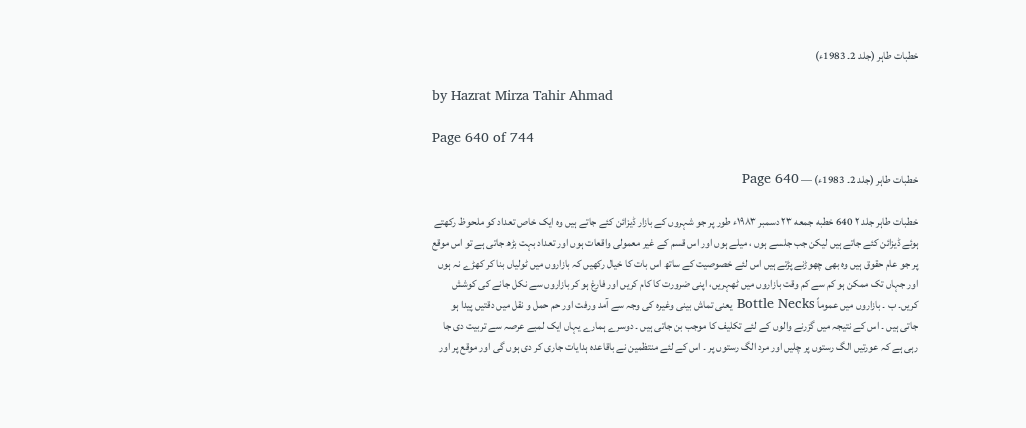خطبات طاہر (جلد 2۔ 1983ء)

by Hazrat Mirza Tahir Ahmad

Page 640 of 744

خطبات طاہر (جلد 2۔ 1983ء) — Page 640

خطبات طاہر جلد ۲ 640 خطبه جمعه ۲۳ دسمبر ۱۹۸۳ء طور پر جو شہروں کے بازار ڈیزائن کئے جاتے ہیں وہ ایک خاص تعداد کو ملحوظ رکھتے ہوئے ڈیزائن کئے جاتے ہیں لیکن جب جلسے ہوں ، میلے ہوں اور اس قسم کے غیر معمولی واقعات ہوں اور تعداد بہت بڑھ جاتی ہے تو اس موقع پر جو عام حقوق ہیں وہ بھی چھوڑنے پڑتے ہیں اس لئے خصوصیت کے ساتھ اس بات کا خیال رکھیں کہ بازاروں میں ٹولیاں بنا کر کھڑے نہ ہوں اور جہاں تک ممکن ہو کم سے کم وقت بازاروں میں ٹھہریں، اپنی ضرورت کا کام کریں اور فارغ ہو کر بازاروں سے نکل جانے کی کوشش کریں۔ ب ۔ بازاروں میں عموماً Bottle Necks یعنی تماش بینی وغیرہ کی وجہ سے آمد ورفت اور حم حمل و نقل میں دقتیں پیدا ہو جاتی ہیں ۔ اس کے نتیجہ میں گزرنے والوں کے لئے تکلیف کا موجب بن جاتی ہیں ۔ دوسرے ہمارے یہاں ایک لمبے عرصہ سے تربیت دی جا رہی ہے کہ عورتیں الگ رستوں پر چلیں اور مرد الگ رستوں پر ۔ اس کے لئے منتظمین نے باقاعدہ ہدایات جاری کر دی ہوں گی اور موقع پر اور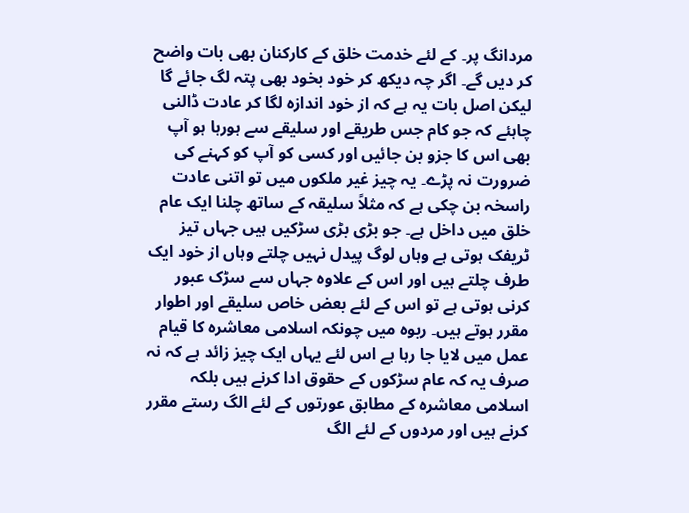مردانگ پر۔ کے لئے خدمت خلق کے کارکنان بھی بات واضح کر دیں گے۔ اگر چہ دیکھ کر خود بخود بھی پتہ لگ جائے گا لیکن اصل بات یہ ہے کہ از خود اندازہ لگا کر عادت ڈالنی چاہئے کہ جو کام جس طریقے اور سلیقے سے ہورہا ہو آپ بھی اس کا جزو بن جائیں اور کسی کو آپ کو کہنے کی ضرورت نہ پڑے۔ یہ چیز غیر ملکوں میں تو اتنی عادت راسخہ بن چکی ہے کہ مثلاً سلیقہ کے ساتھ چلنا ایک عام خلق میں داخل ہے۔ جو بڑی بڑی سڑکیں ہیں جہاں تیز ٹریفک ہوتی ہے وہاں لوگ پیدل نہیں چلتے وہاں از خود ایک طرف چلتے ہیں اور اس کے علاوہ جہاں سے سڑک عبور کرنی ہوتی ہے تو اس کے لئے بعض خاص سلیقے اور اطوار مقرر ہوتے ہیں۔ ربوہ میں چونکہ اسلامی معاشرہ کا قیام عمل میں لایا جا رہا ہے اس لئے یہاں ایک چیز زائد ہے کہ نہ صرف یہ کہ عام سڑکوں کے حقوق ادا کرنے ہیں بلکہ اسلامی معاشرہ کے مطابق عورتوں کے لئے الگ رستے مقرر کرنے ہیں اور مردوں کے لئے الگ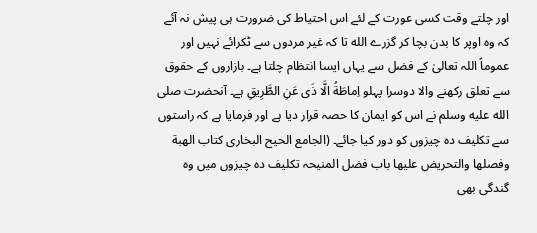اور چلتے وقت کسی عورت کے لئے اس احتیاط کی ضرورت ہی پیش نہ آئے کہ وہ اوپر کا بدن بچا کر گزرے الله تا کہ غیر مردوں سے ٹکرائے نہیں اور عموماً اللہ تعالیٰ کے فضل سے یہاں ایسا انتظام چلتا ہے۔ بازاروں کے حقوق سے تعلق رکھنے والا دوسرا پہلو اِماطَةُ الَّا ذَى عَنِ الطَّرِيقِ ہے۔ آنحضرت صلى الله عليه وسلم نے اس کو ایمان کا حصہ قرار دیا ہے اور فرمایا ہے کہ راستوں سے تکلیف دہ چیزوں کو دور کیا جائے۔ (الجامع الحيح البخارى كتاب الهبة وفصلها والتحريض عليها باب فضل المنیحہ تکلیف دہ چیزوں میں وہ گندگی بھی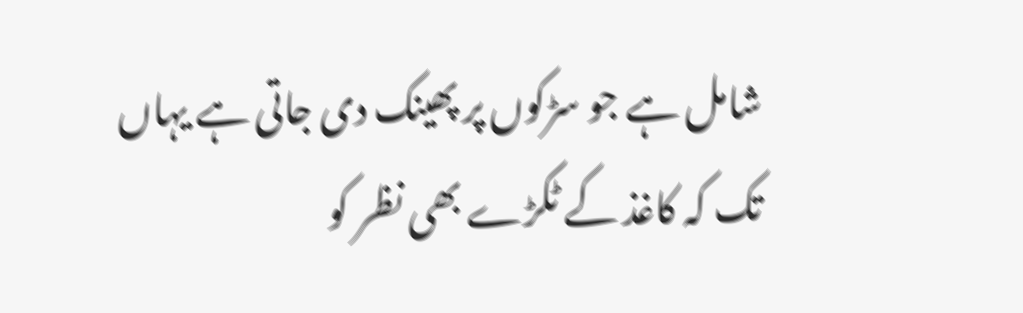شامل ہے جو سڑکوں پر پھینک دی جاتی ہے یہاں تک کہ کاغذ کے ٹکڑے بھی نظر کو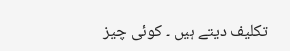تکلیف دیتے ہیں ۔ کوئی چیز